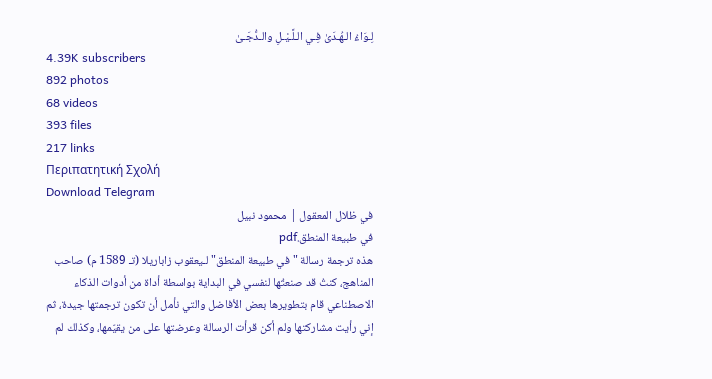لِـوَاءُ الـھُـدَىٰ فِـي الـلَّـيْـلِ والـدُّجَـىٰ
4.39K subscribers
892 photos
68 videos
393 files
217 links
Περιπατητική Σχολή
Download Telegram
في ظلال المعقول | محمود نبيل
في طبيعة المنطق.pdf
هذه ترجمة رسالة "في طبيعة المنطق" لـيعقوب زاباريلا (تـ 1589 م) صاحب المناهج، كنتُ قد صنعتُها لنفسي في البداية بواسطة أداة من أدوات الذكاء الاصطناعي قام بتطويرها بعض الأفاضل والتي نأمل أن تكون ترجمتها جيدة، ثم إني رأيت مشاركتها ولم أكن قرأت الرسالة وعرضتها على من يقيّمها، وكذلك لم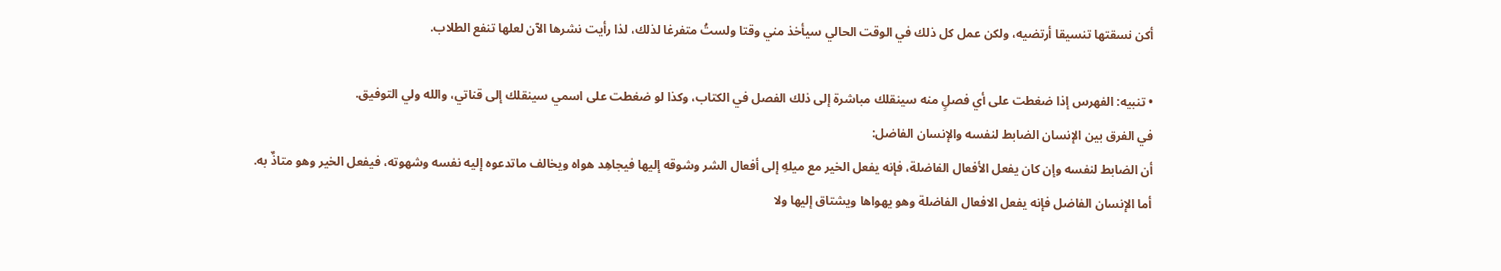أكن نسقتها تنسيقا أرتضيه، ولكن عمل كل ذلك في الوقت الحالي سيأخذ مني وقتا ولستُ متفرغا لذلك، لذا رأيت نشرها الآن لعلها تنفع الطلاب.

• تنبيه: الفهرس إذا ضغطت على أي فصلٍ منه سينقلك مباشرة إلى ذلك الفصل في الكتاب، وكذا لو ضغطت على اسمي سينقلك إلى قناتي، والله ولي التوفيق.
في الفرق بين الإنسان الضابط لنفسه والإنسان الفاضل:
أن الضابط لنفسه وإن كان يفعل الأفعال الفاضلة، فإنه يفعل الخير مع ميلهِ إلى أفعال الشر وشوقه إليها فيجاهِد هواه ويخالف ماتدعوه إليه نفسه وشهوته، فيفعل الخير وهو متاذٌ به.
أما الإنسان الفاضل فإنه يفعل الافعال الفاضلة وهو يهواها ويشتاق إليها ولا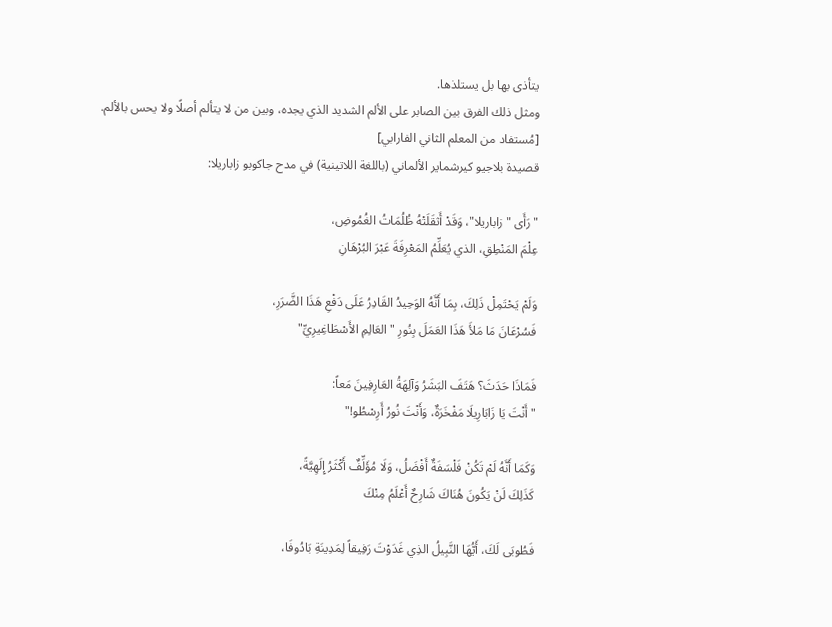يتأذى بها بل يستلذها.
ومثل ذلك الفرق بين الصابر على الألم الشديد الذي يجده، وبين من لا يتألم أصلًا ولا يحس بالألم.
[مُستفاد من المعلم الثاني الفارابي]
قصيدة بلاجيو كيرشماير الألماني (باللغة اللاتينية) في مدح جاكوبو زاباريلا:

"رَأَى "زاباريلا"، وَقَدْ أَثقَلَتْهُ ظُلُمَاتُ الغُمُوضِ،
عِلْمَ المَنْطِقِ، الذي يُعَلِّمُ المَعْرِفَةَ عَبْرَ البُرْهَانِ

وَلَمْ يَحْتَمِلْ ذَلِكَ، بِمَا أَنَّهُ الوَحِيدُ القَادِرُ عَلَى دَفْعِ هَذَا الضَّرَرِ،
فَسُرْعَانَ مَا مَلأَ هَذَا العَمَلَ بِنُورِ "العَالِمِ الأَسْطَاغِيرِيِّ"

فَمَاذَا حَدَثَ؟ هَتَفَ البَشَرُ وَآلِهَةُ العَارِفِينَ مَعاً:
"أَنْتَ يَا زَابَارِيلَا مَفْخَرَةٌ، وَأَنْتَ نُورُ أَرِسْطُو!"

وَكَمَا أَنَّهُ لَمْ تَكُنْ فَلْسَفَةٌ أَفْضَلُ، وَلَا مُؤَلِّفٌ أَكْثَرُ إِلَهِيَّةً،
كَذَلِكَ لَنْ يَكُونَ هُنَاكَ شَارِحٌ أَعْلَمُ مِنْكَ

فَطُوبَى لَكَ، أَيُّهَا النَّبِيلُ الذِي غَدَوْتَ رَفِيقاً لِمَدِينَةِ بَادُوفَا،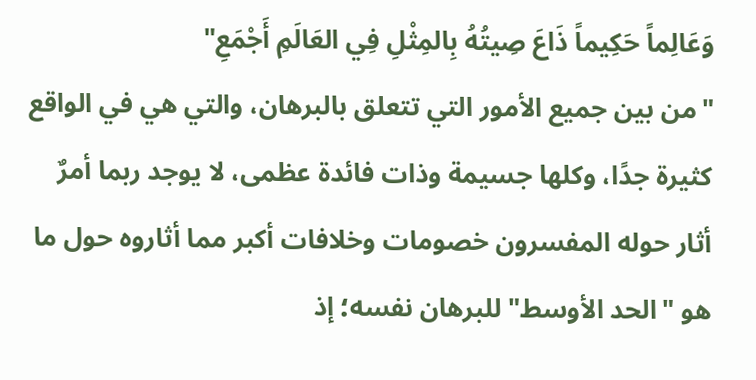وَعَالِماً حَكِيماً ذَاعَ صِيتُهُ بِالمِثْلِ فِي العَالَمِ أَجْمَعِ"
"من بين جميع الأمور التي تتعلق بالبرهان، والتي هي في الواقع كثيرة جدًا، وكلها جسيمة وذات فائدة عظمى، لا يوجد ربما أمرٌ أثار حوله المفسرون خصومات وخلافات أكبر مما أثاروه حول ما هو "الحد الأوسط" للبرهان نفسه؛ إذ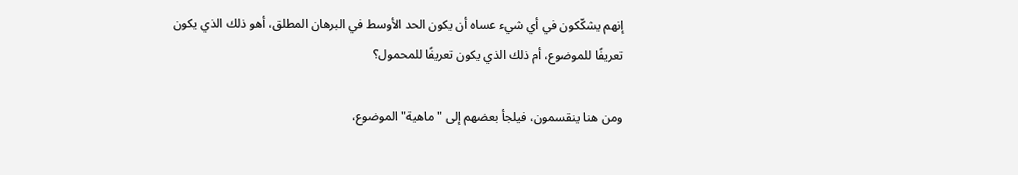إنهم يشكّكون في أي شيء عساه أن يكون الحد الأوسط في البرهان المطلق، أهو ذلك الذي يكون تعريفًا للموضوع، أم ذلك الذي يكون تعريفًا للمحمول؟

ومن هنا ينقسمون، فيلجأ بعضهم إلى "ماهية" الموضوع،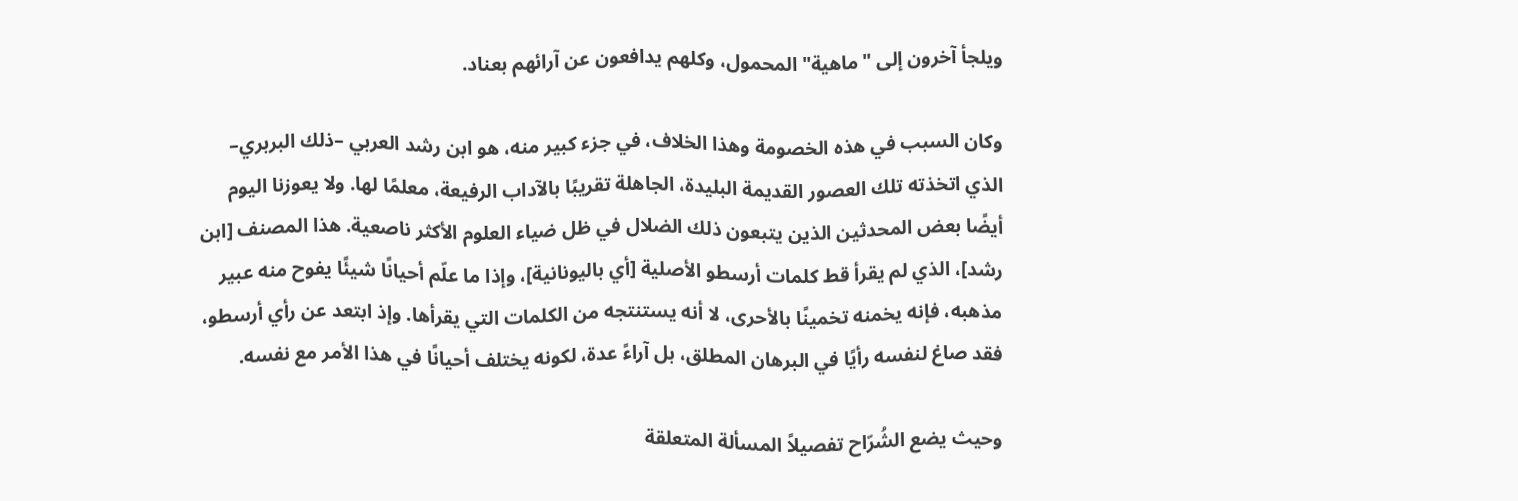ويلجأ آخرون إلى "ماهية" المحمول، وكلهم يدافعون عن آرائهم بعناد.

وكان السبب في هذه الخصومة وهذا الخلاف، في جزء كبير منه، هو ابن رشد العربي –ذلك البربري– الذي اتخذته تلك العصور القديمة البليدة، الجاهلة تقريبًا بالآداب الرفيعة، معلمًا لها. ولا يعوزنا اليوم أيضًا بعض المحدثين الذين يتبعون ذلك الضلال في ظل ضياء العلوم الأكثر ناصعية. هذا المصنف [ابن رشد]، الذي لم يقرأ قط كلمات أرسطو الأصلية [أي باليونانية]، وإذا ما علّم أحيانًا شيئًا يفوح منه عبير مذهبه، فإنه يخمنه تخمينًا بالأحرى، لا أنه يستنتجه من الكلمات التي يقرأها. وإذ ابتعد عن رأي أرسطو، فقد صاغ لنفسه رأيًا في البرهان المطلق، بل آراءً عدة، لكونه يختلف أحيانًا في هذا الأمر مع نفسه.

وحيث يضع الشُرّاح تفصيلاً المسألة المتعلقة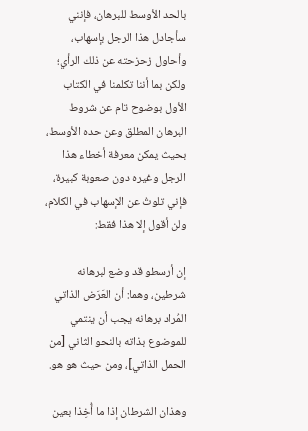بالحد الأوسط للبرهان، فإنني سأجادل هذا الرجل بإسهاب، وأحاول زحزحته عن ذلك الرأي؛ ولكن بما أننا تكلمنا في الكتاب الأول بوضوح تام عن شروط البرهان المطلق وعن حده الأوسط، بحيث يمكن معرفة أخطاء هذا الرجل وغيره دون صعوبة كبيرة، فإني تلوتُ عن الإسهاب في الكلام، ولن أقول إلا هذا فقط:

إن أرسطو قد وضع لبرهانه شرطين، وهما: أن العَرَض الذاتي المُراد برهانه يجب أن ينتمي للموضوع بذاته بالنحو الثاني [من الحمل الذاتي]، ومن حيث هو هو.

وهذان الشرطان إذا ما أُخِذا بعين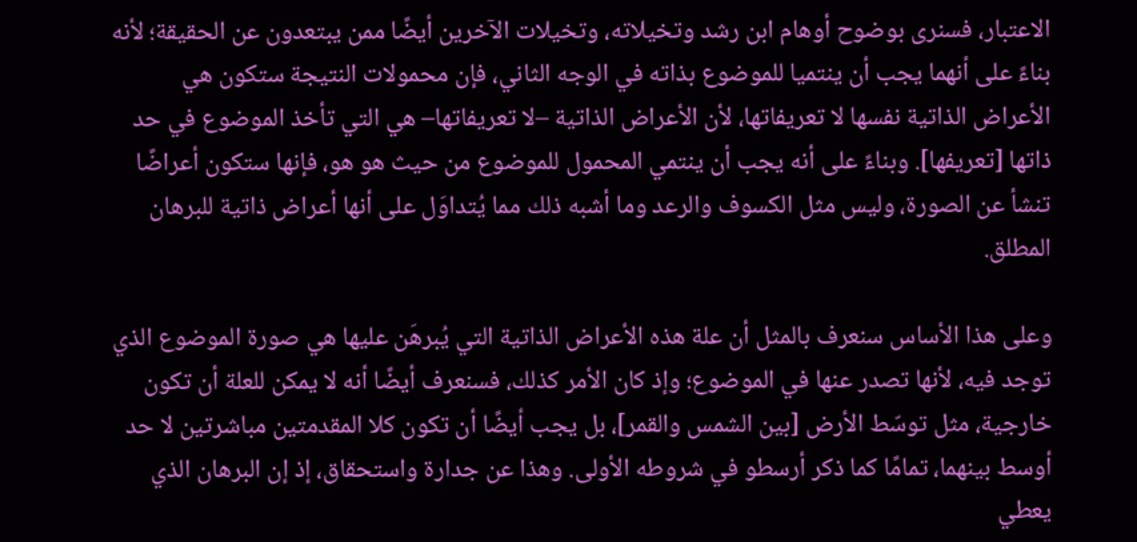الاعتبار، فسنرى بوضوح أوهام ابن رشد وتخيلاته، وتخيلات الآخرين أيضًا ممن يبتعدون عن الحقيقة؛ لأنه بناءً على أنهما يجب أن ينتميا للموضوع بذاته في الوجه الثاني، فإن محمولات النتيجة ستكون هي الأعراض الذاتية نفسها لا تعريفاتها، لأن الأعراض الذاتية –لا تعريفاتها– هي التي تأخذ الموضوع في حد ذاتها [تعريفها]. وبناءً على أنه يجب أن ينتمي المحمول للموضوع من حيث هو هو، فإنها ستكون أعراضًا تنشأ عن الصورة، وليس مثل الكسوف والرعد وما أشبه ذلك مما يُتداوَل على أنها أعراض ذاتية للبرهان المطلق.

وعلى هذا الأساس سنعرف بالمثل أن علة هذه الأعراض الذاتية التي يُبرهَن عليها هي صورة الموضوع الذي توجد فيه، لأنها تصدر عنها في الموضوع؛ وإذ كان الأمر كذلك، فسنعرف أيضًا أنه لا يمكن للعلة أن تكون خارجية، مثل توسّط الأرض [بين الشمس والقمر]، بل يجب أيضًا أن تكون كلا المقدمتين مباشرتين لا حد أوسط بينهما، تمامًا كما ذكر أرسطو في شروطه الأولى. وهذا عن جدارة واستحقاق، إذ إن البرهان الذي يعطي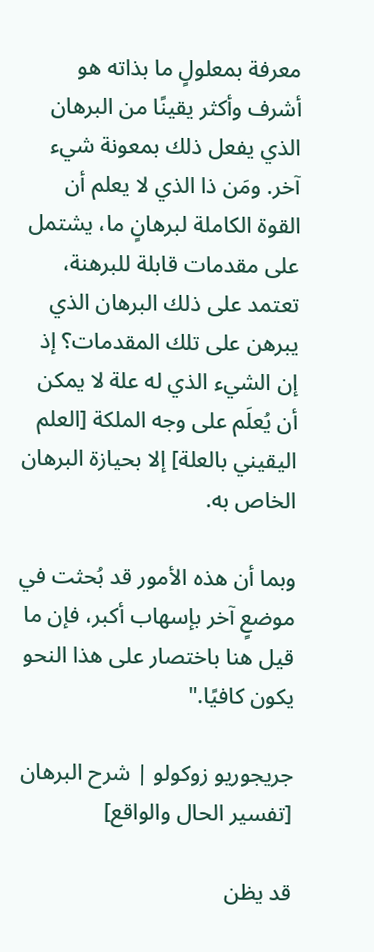معرفة بمعلولٍ ما بذاته هو أشرف وأكثر يقينًا من البرهان الذي يفعل ذلك بمعونة شيء آخر. ومَن ذا الذي لا يعلم أن القوة الكاملة لبرهانٍ ما، يشتمل على مقدمات قابلة للبرهنة، تعتمد على ذلك البرهان الذي يبرهن على تلك المقدمات؟ إذ إن الشيء الذي له علة لا يمكن أن يُعلَم على وجه الملكة [العلم اليقيني بالعلة] إلا بحيازة البرهان الخاص به.

وبما أن هذه الأمور قد بُحثت في موضعٍ آخر بإسهاب أكبر، فإن ما قيل هنا باختصار على هذا النحو يكون كافيًا."

جريجوريو زوكولو | شرح البرهان
[تفسير الحال والواقع]

قد يظن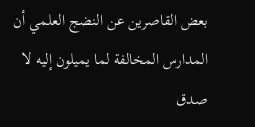بعض القاصرين عن النضج العلمي أن المدارس المخالفة لما يميلون إليه لا صدق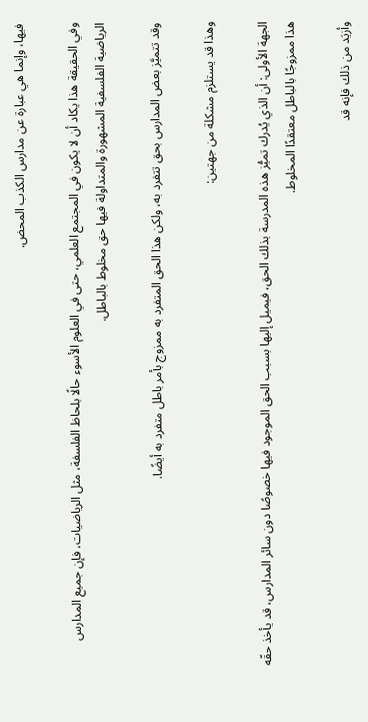فيها، وإنما هي عبارة عن مدارس الكذب المحض.

وفي الحقيقة هذا يكاد أن لا يكون في المجتمع العلمي، حتى في العلوم الأسوء حالًا بلحاظ الفلسفة، مثل الرياضيات، فإن جميع المدارس الرياضية الفلسفية المشهورة والمتداولة فيها حق مخلوط بالباطل.

وقد تتميَّز بعض المدارس بحق تتفرد به، ولكن هذا الحق المتفرد به ممزوج بأمر باطل متفرد به أيضًا.

وهذا قد يستلزم مشكلة من جهتين:

الجهة الأولى: أن الذي يُدرك تميُّز هذه المدرسة بذلك الحق، فيميل إليها بسبب الحق الموجود فيها خصوصًا دون سائر المدارس، قد يأخذ حقّه هذا ممزوجًا بالباطل معتقدًا المخلوط.

وأزيَد من ذلك فإنه قد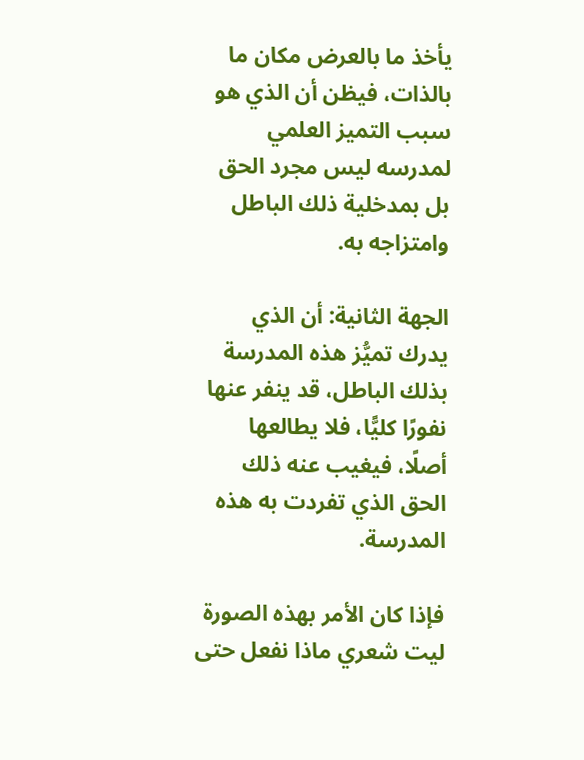يأخذ ما بالعرض مكان ما بالذات، فيظن أن الذي هو سبب التميز العلمي لمدرسه ليس مجرد الحق بل بمدخلية ذلك الباطل وامتزاجه به.

الجهة الثانية: أن الذي يدرك تميُّز هذه المدرسة بذلك الباطل، قد ينفر عنها نفورًا كليًّا، فلا يطالعها أصلًا، فيغيب عنه ذلك الحق الذي تفردت به هذه المدرسة.

فإذا كان الأمر بهذه الصورة ليت شعري ماذا نفعل حتى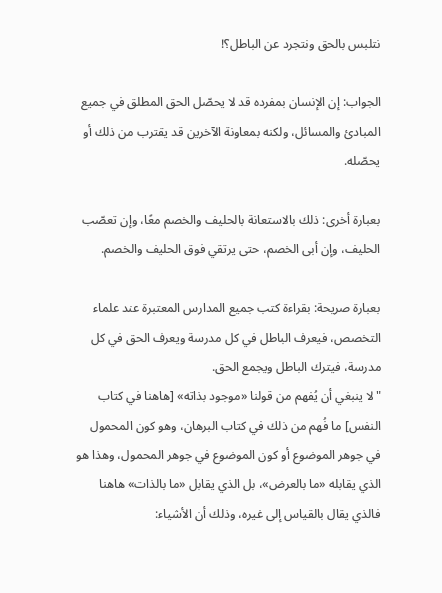نتلبس بالحق ونتجرد عن الباطل؟!

الجواب: إن الإنسان بمفرده قد لا يحصّل الحق المطلق في جميع المبادئ والمسائل، ولكنه بمعاونة الآخرين قد يقترب من ذلك أو يحصّله.

بعبارة أخرى: ذلك بالاستعانة بالحليف والخصم معًا، وإن تعصّب الحليف، وإن أبى الخصم، حتى يرتقي فوق الحليف والخصم.

بعبارة صريحة: بقراءة كتب جميع المدارس المعتبرة عند علماء التخصص، فيعرف الباطل في كل مدرسة ويعرف الحق في كل مدرسة، فيترك الباطل ويجمع الحق.
"لا ينبغي أن يُفهم من قولنا «موجود بذاته» [هاهنا في كتاب النفس] ما فُهم من ذلك في كتاب البرهان، وهو كون المحمول في جوهر الموضوع أو كون الموضوع في جوهر المحمول، وهذا هو الذي يقابله «ما بالعرض»، بل الذي يقابل «ما بالذات» هاهنا فالذي يقال بالقياس إلى غيره، وذلك أن الأشياء: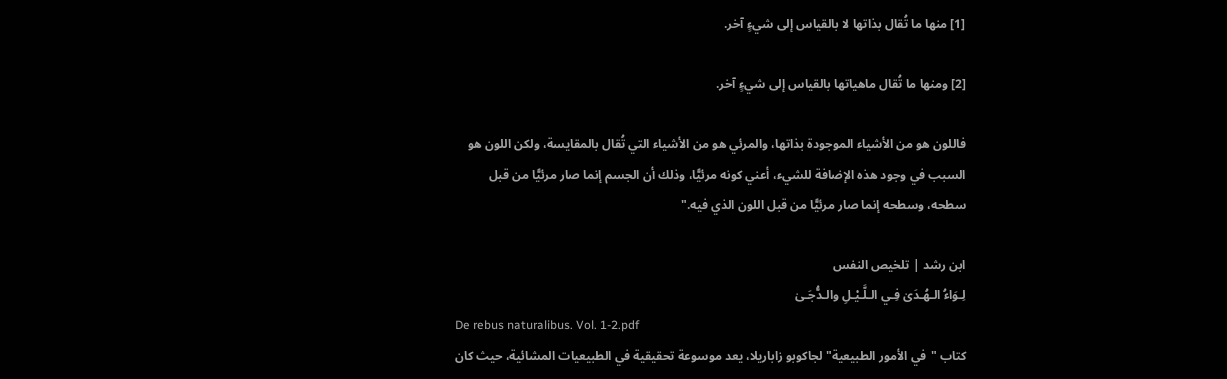[1] منها ما تُقال بذاتها لا بالقياس إلى شيءٍ آخر.

[2] ومنها ما تُقال ماهياتها بالقياس إلى شيءٍ آخر.

فاللون هو من الأشياء الموجودة بذاتها، والمرئي هو من الأشياء التي تُقال بالمقايسة، ولكن اللون هو السبب في وجود هذه الإضافة للشيء، أعني كونه مرئيًّا، وذلك أن الجسم إنما صار مرئيًّا من قبل سطحه، وسطحه إنما صار مرئيًّا من قبل اللون الذي فيه."

ابن رشد | تلخيص النفس
لِـوَاءُ الـھُـدَىٰ فِـي الـلَّـيْـلِ والـدُّجَـىٰ
De rebus naturalibus. Vol. 1-2.pdf
كتاب "في الأمور الطبيعية" لجاكوبو زاباريلا، يعد موسوعة تحقيقية في الطبيعيات المشائية، حيث كان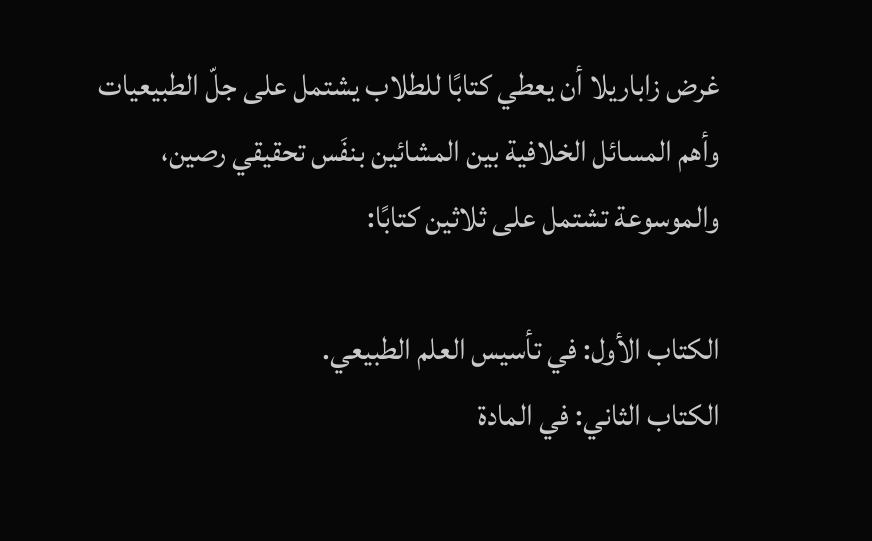غرض زاباريلا أن يعطي كتابًا للطلاب يشتمل على جلّ الطبيعيات وأهم المسائل الخلافية بين المشائين بنفَس تحقيقي رصين، والموسوعة تشتمل على ثلاثين كتابًا:

الكتاب الأول: في تأسيس العلم الطبيعي.
الكتاب الثاني: في المادة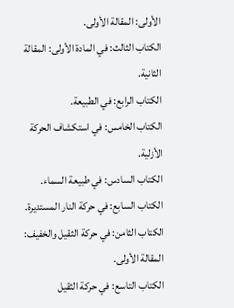الأولى: المقالة الأولى.
الكتاب الثالث: في المادة الأولى: المقالة الثانية.
الكتاب الرابع: في الطبيعة.
الكتاب الخامس: في استكشاف الحركة الأزلية.
الكتاب السادس: في طبيعة السماء.
الكتاب السابع: في حركة النار المستديرة.
الكتاب الثامن: في حركة الثقيل والخفيف: المقالة الأولى.
الكتاب التاسع: في حركة الثقيل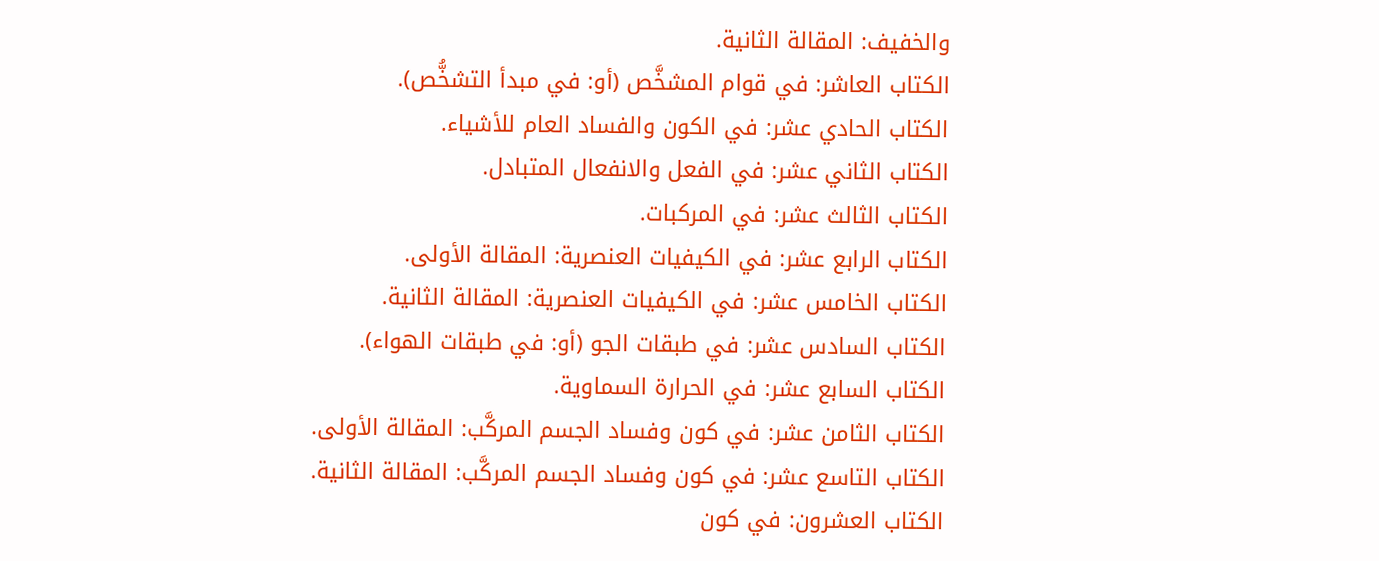والخفيف: المقالة الثانية.
الكتاب العاشر: في قوام المشخَّص (أو: في مبدأ التشخُّص).
الكتاب الحادي عشر: في الكون والفساد العام للأشياء.
الكتاب الثاني عشر: في الفعل والانفعال المتبادل.
الكتاب الثالث عشر: في المركبات.
الكتاب الرابع عشر: في الكيفيات العنصرية: المقالة الأولى.
الكتاب الخامس عشر: في الكيفيات العنصرية: المقالة الثانية.
الكتاب السادس عشر: في طبقات الجو (أو: في طبقات الهواء).
الكتاب السابع عشر: في الحرارة السماوية.
الكتاب الثامن عشر: في كون وفساد الجسم المركَّب: المقالة الأولى.
الكتاب التاسع عشر: في كون وفساد الجسم المركَّب: المقالة الثانية.
الكتاب العشرون: في كون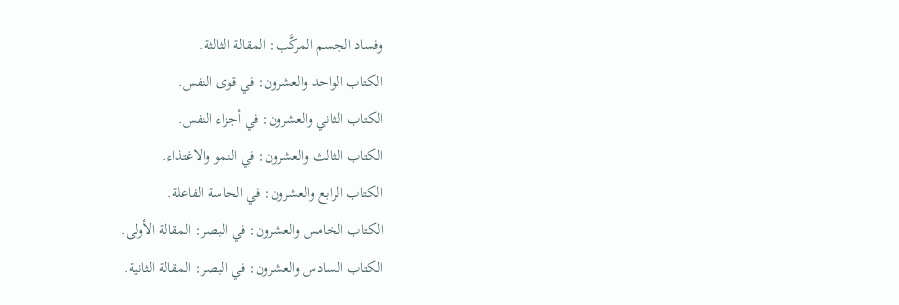وفساد الجسم المركَّب: المقالة الثالثة.
الكتاب الواحد والعشرون: في قوى النفس.
الكتاب الثاني والعشرون: في أجزاء النفس.
الكتاب الثالث والعشرون: في النمو والاغتذاء.
الكتاب الرابع والعشرون: في الحاسة الفاعلة.
الكتاب الخامس والعشرون: في البصر: المقالة الأولى.
الكتاب السادس والعشرون: في البصر: المقالة الثانية.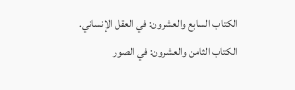الكتاب السابع والعشرون: في العقل الإنساني.
الكتاب الثامن والعشرون: في الصور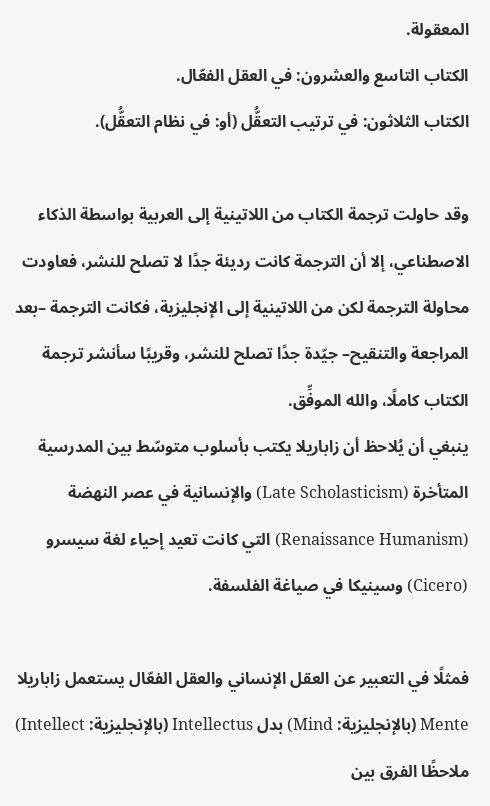المعقولة.
الكتاب التاسع والعشرون: في العقل الفعّال.
الكتاب الثلاثون: في ترتيب التعقُّل (أو: في نظام التعقُّل).

وقد حاولت ترجمة الكتاب من اللاتينية إلى العربية بواسطة الذكاء الاصطناعي، إلا أن الترجمة كانت رديئة جدًا لا تصلح للنشر، فعاودت محاولة الترجمة لكن من اللاتينية إلى الإنجليزية، فكانت الترجمة –بعد المراجعة والتنقيح– جيّدة جدًا تصلح للنشر، وقريبًا سأنشر ترجمة الكتاب كاملًا، والله الموفِّق.
ينبغي أن يُلاحظ أن زاباريلا يكتب بأسلوب متوسّط بين المدرسية المتأخرة (Late Scholasticism) والإنسانية في عصر النهضة (Renaissance Humanism) التي كانت تعيد إحياء لغة سيسرو (Cicero) وسينيكا في صياغة الفلسفة.

فمثلًا في التعبير عن العقل الإنساني والعقل الفعّال يستعمل زاباريلا Mente (بالإنجليزية: Mind) بدل Intellectus (بالإنجليزية: Intellect) ملاحظًا الفرق بين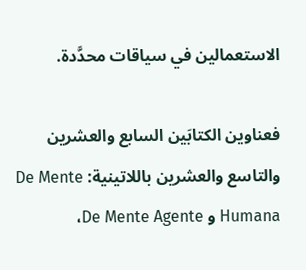الاستعمالين في سياقات محدَّدة.

فعناوين الكتابَين السابع والعشرين والتاسع والعشرين باللاتينية: De Mente Humana و De Mente Agente،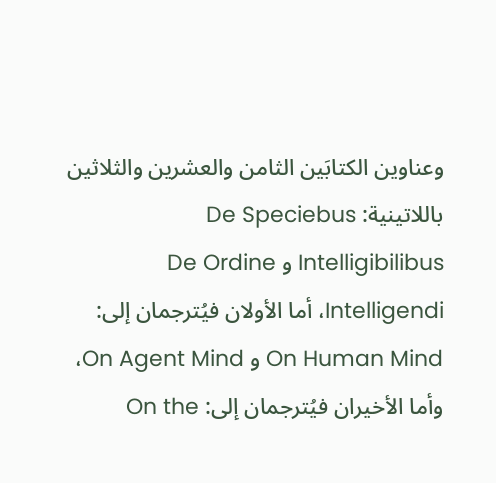وعناوين الكتابَين الثامن والعشرين والثلاثين باللاتينية: De Speciebus Intelligibilibus و De Ordine Intelligendi، أما الأولان فيُترجمان إلى: On Human Mind و On Agent Mind، وأما الأخيران فيُترجمان إلى: On the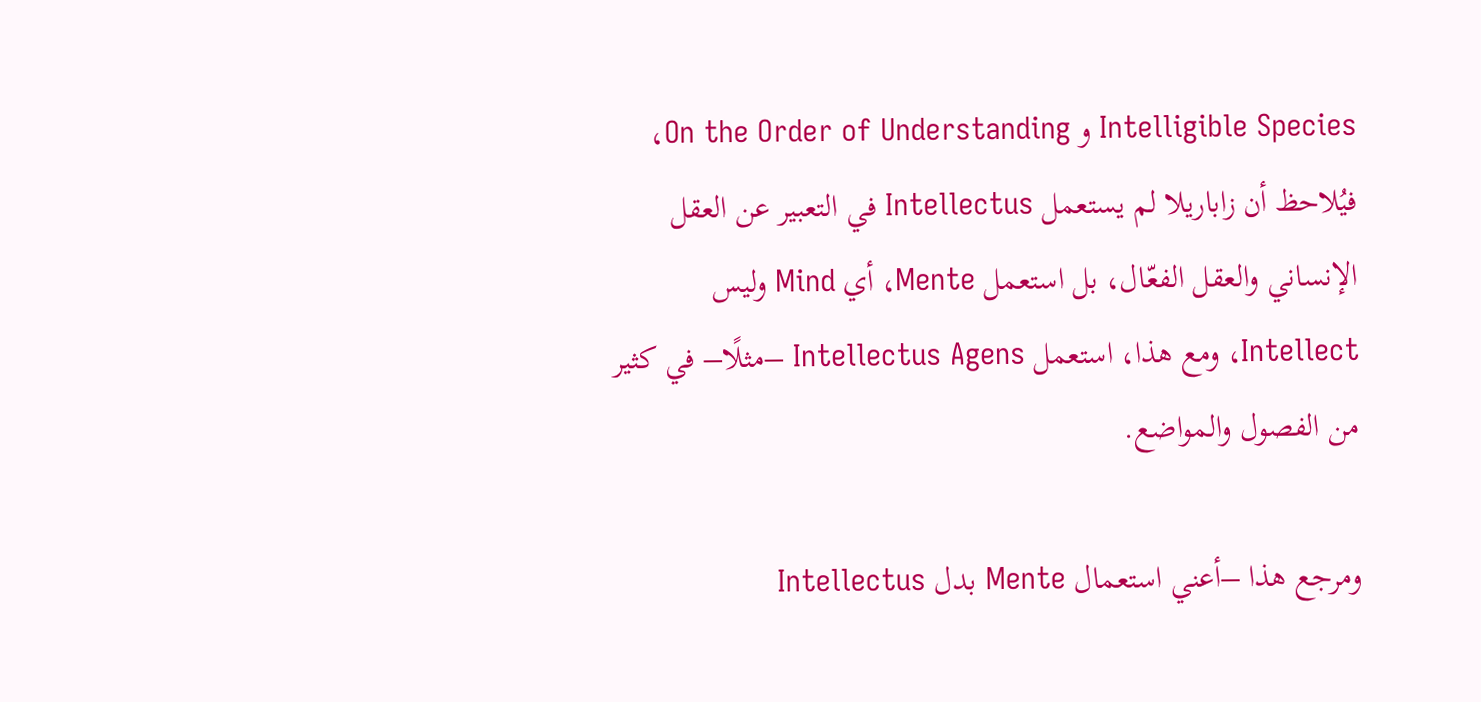Intelligible Species و On the Order of Understanding، فيُلاحظ أن زاباريلا لم يستعمل Intellectus في التعبير عن العقل الإنساني والعقل الفعّال، بل استعمل Mente، أي Mind وليس Intellect، ومع هذا، استعمل Intellectus Agens –مثلًا– في كثير من الفصول والمواضع.

ومرجع هذا –أعني استعمال Mente بدل Intellectus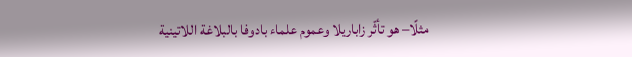مثلًا– هو تأثّر زاباريلا وعموم علماء بادوفا بالبلاغة اللاتينية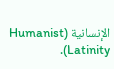الإنسانية (Humanist Latinity).